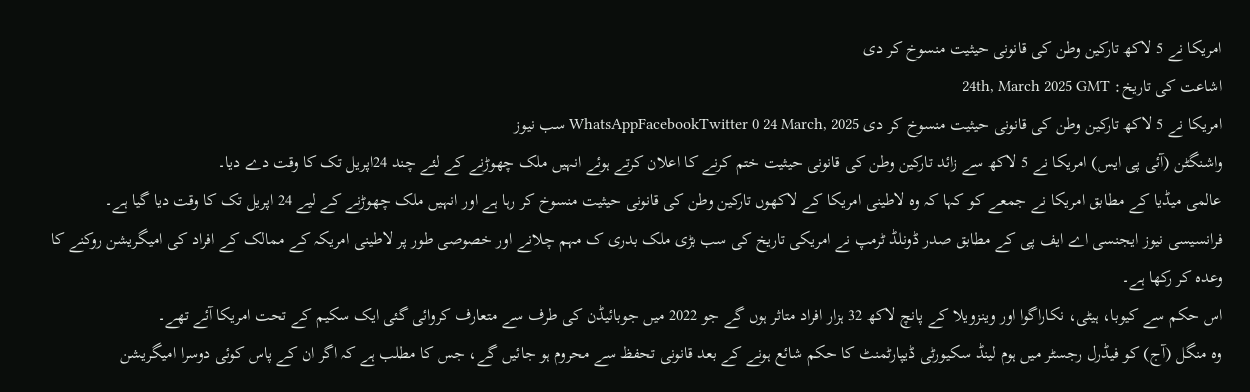امریکا نے 5 لاکھ تارکین وطن کی قانونی حیثیت منسوخ کر دی
اشاعت کی تاریخ: 24th, March 2025 GMT
امریکا نے 5 لاکھ تارکین وطن کی قانونی حیثیت منسوخ کر دی WhatsAppFacebookTwitter 0 24 March, 2025 سب نیوز
واشنگٹن (آئی پی ایس) امریکا نے 5 لاکھ سے زائد تارکین وطن کی قانونی حیثیت ختم کرنے کا اعلان کرتے ہوئے انہیں ملک چھوڑنے کے لئے چند 24اپریل تک کا وقت دے دیا۔
عالمی میڈیا کے مطابق امریکا نے جمعے کو کہا کہ وہ لاطینی امریکا کے لاکھوں تارکین وطن کی قانونی حیثیت منسوخ کر رہا ہے اور انہیں ملک چھوڑنے کے لیے 24 اپریل تک کا وقت دیا گیا ہے۔
فرانسیسی نیوز ایجنسی اے ایف پی کے مطابق صدر ڈونلڈ ٹرمپ نے امریکی تاریخ کی سب بڑی ملک بدری ک مہم چلانے اور خصوصی طور پر لاطینی امریکہ کے ممالک کے افراد کی امیگریشن روکنے کا وعدہ کر رکھا ہے۔
اس حکم سے کیوبا، ہیٹی، نکاراگوا اور وینزویلا کے پانچ لاکھ 32 ہزار افراد متاثر ہوں گے جو 2022 میں جوبائیڈن کی طرف سے متعارف کروائی گئی ایک سکیم کے تحت امریکا آئے تھے۔
وہ منگل (آج) کو فیڈرل رجسٹر میں ہوم لینڈ سکیورٹی ڈیپارٹمنٹ کا حکم شائع ہونے کے بعد قانونی تحفظ سے محروم ہو جائیں گے، جس کا مطلب ہے کہ اگر ان کے پاس کوئی دوسرا امیگریشن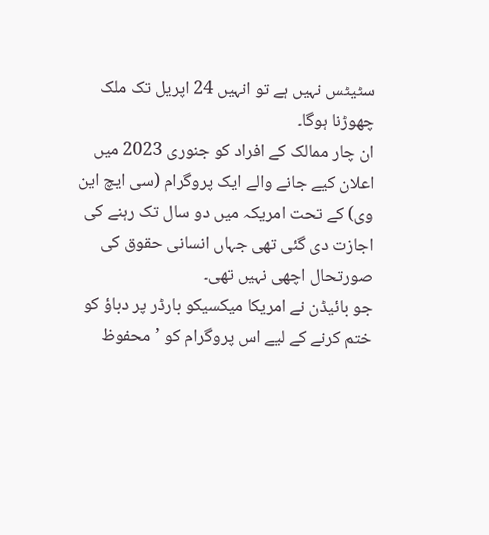سٹیٹس نہیں ہے تو انہیں 24 اپریل تک ملک چھوڑنا ہوگا۔
ان چار ممالک کے افراد کو جنوری 2023 میں اعلان کیے جانے والے ایک پروگرام (سی ایچ این وی) کے تحت امریکہ میں دو سال تک رہنے کی اجازت دی گئی تھی جہاں انسانی حقوق کی صورتحال اچھی نہیں تھی۔
جو بائیڈن نے امریکا میکسیکو بارڈر پر دباؤ کو ختم کرنے کے لیے اس پروگرام کو ’محفوظ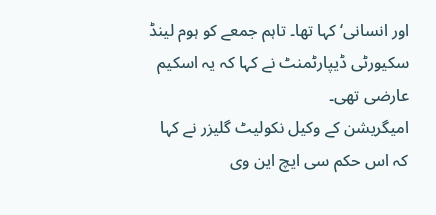اور انسانی‘ کہا تھا۔ تاہم جمعے کو ہوم لینڈ سکیورٹی ڈیپارٹمنٹ نے کہا کہ یہ اسکیم عارضی تھی۔
امیگریشن کے وکیل نکولیٹ گلیزر نے کہا کہ اس حکم سی ایچ این وی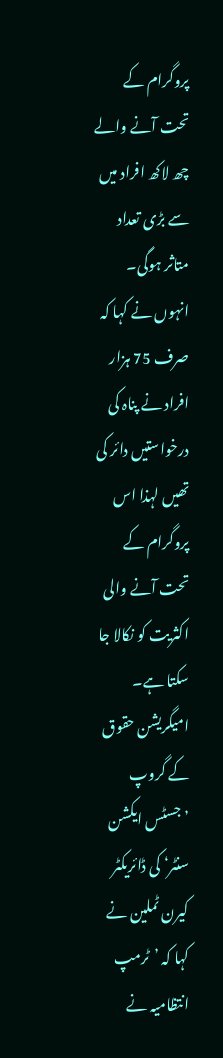پروگرام کے تحت آنے والے چھ لاکھ افراد میں سے بڑی تعداد متاثر ہوگی۔
انہوں نے کہا کہ صرف 75 ہزار افراد نے پناہ کی درخواستیں دائر کی تھیں لہذا اس پروگرام کے تحت آنے والی اکثریت کو نکالا جا سکتا ہے۔
امیگریشن حقوق کے گروپ ’جسٹس ایکشن سنٹر‘ کی ڈائریکٹر کیرن ٹملین نے کہا کہ ’ٹرمپ انتظامیہ نے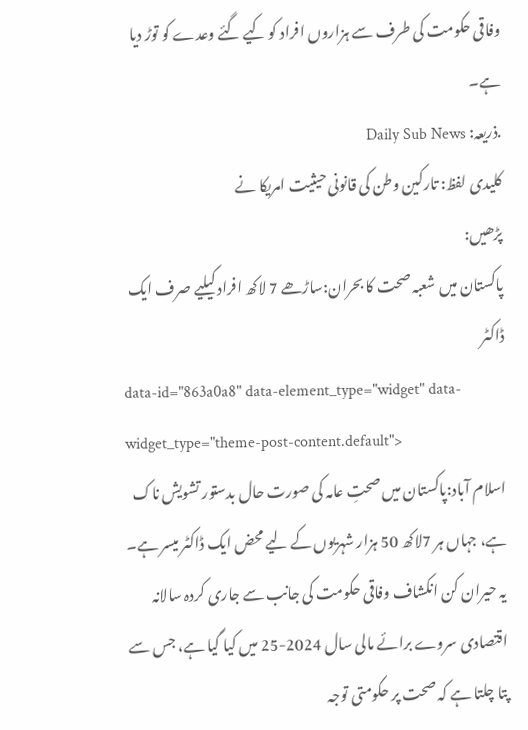وفاقی حکومت کی طرف سے ہزاروں افراد کو کیے گئے وعدے کو توڑ دیا ہے۔
.ذریعہ: Daily Sub News
کلیدی لفظ: تارکین وطن کی قانونی حیثیت امریکا نے
پڑھیں:
پاکستان میں شعبہ صحت کا بحران:ساڑھے 7 لاکھ افراد کیلیے صرف ایک ڈاکٹر
data-id="863a0a8" data-element_type="widget" data-widget_type="theme-post-content.default">
اسلام آباد:پاکستان میں صحتِ عامہ کی صورت حال بدستور تشویش ناک ہے، جہاں ہر 7لاکھ 50 ہزار شہریوں کے لیے محض ایک ڈاکٹر میسر ہے۔
یہ حیران کن انکشاف وفاقی حکومت کی جانب سے جاری کردہ سالانہ اقتصادی سروے برائے مالی سال 2024-25 میں کیا گیا ہے، جس سے پتا چلتا ہے کہ صحت پر حکومتی توجہ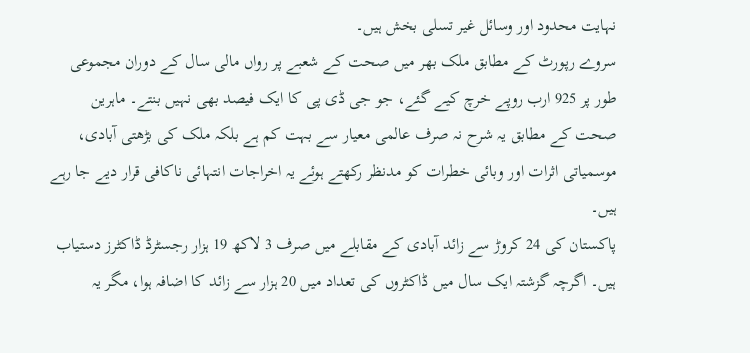نہایت محدود اور وسائل غیر تسلی بخش ہیں۔
سروے رپورٹ کے مطابق ملک بھر میں صحت کے شعبے پر رواں مالی سال کے دوران مجموعی طور پر 925 ارب روپے خرچ کیے گئے، جو جی ڈی پی کا ایک فیصد بھی نہیں بنتے۔ ماہرین صحت کے مطابق یہ شرح نہ صرف عالمی معیار سے بہت کم ہے بلکہ ملک کی بڑھتی آبادی، موسمیاتی اثرات اور وبائی خطرات کو مدنظر رکھتے ہوئے یہ اخراجات انتہائی ناکافی قرار دیے جا رہے ہیں۔
پاکستان کی 24 کروڑ سے زائد آبادی کے مقابلے میں صرف 3 لاکھ 19 ہزار رجسٹرڈ ڈاکٹرز دستیاب ہیں۔ اگرچہ گزشتہ ایک سال میں ڈاکٹروں کی تعداد میں 20 ہزار سے زائد کا اضافہ ہوا، مگر یہ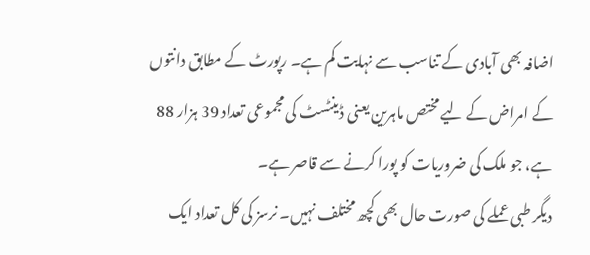اضافہ بھی آبادی کے تناسب سے نہایت کم ہے۔ رپورٹ کے مطابق دانتوں کے امراض کے لیے مختص ماہرین یعنی ڈینٹسٹ کی مجموعی تعداد 39 ہزار 88 ہے، جو ملک کی ضروریات کو پورا کرنے سے قاصر ہے۔
دیگر طبی عملے کی صورت حال بھی کچھ مختلف نہیں۔ نرسز کی کل تعداد ایک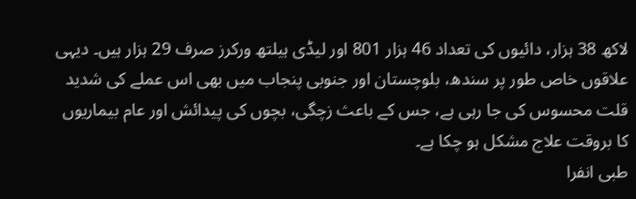لاکھ 38 ہزار، دائیوں کی تعداد 46 ہزار 801 اور لیڈی ہیلتھ ورکرز صرف 29 ہزار ہیں۔ دیہی علاقوں خاص طور پر سندھ، بلوچستان اور جنوبی پنجاب میں بھی اس عملے کی شدید قلت محسوس کی جا رہی ہے، جس کے باعث زچگی، بچوں کی پیدائش اور عام بیماریوں کا بروقت علاج مشکل ہو چکا ہے۔
طبی انفرا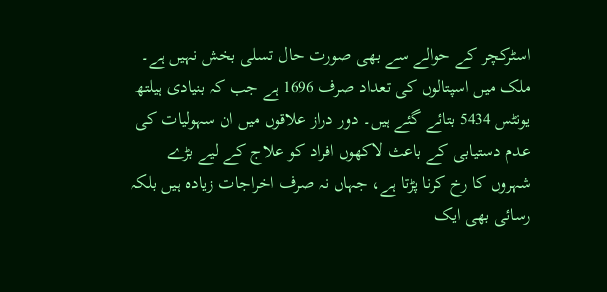اسٹرکچر کے حوالے سے بھی صورت حال تسلی بخش نہیں ہے۔ ملک میں اسپتالوں کی تعداد صرف 1696 ہے جب کہ بنیادی ہیلتھ یونٹس 5434 بتائے گئے ہیں۔ دور دراز علاقوں میں ان سہولیات کی عدم دستیابی کے باعث لاکھوں افراد کو علاج کے لیے بڑے شہروں کا رخ کرنا پڑتا ہے، جہاں نہ صرف اخراجات زیادہ ہیں بلکہ رسائی بھی ایک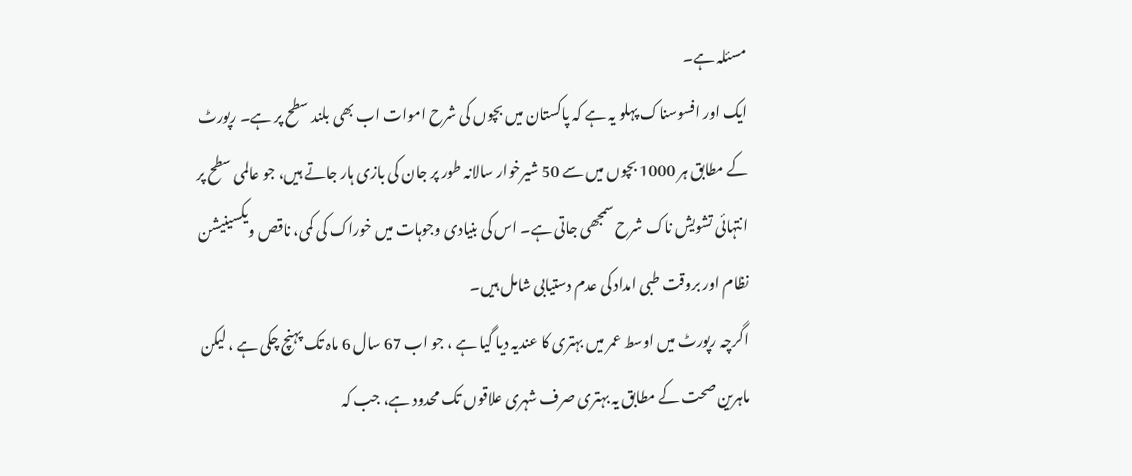مسئلہ ہے۔
ایک اور افسوسناک پہلو یہ ہے کہ پاکستان میں بچوں کی شرح اموات اب بھی بلند سطح پر ہے۔ رپورٹ کے مطابق ہر 1000 بچوں میں سے 50 شیرخوار سالانہ طور پر جان کی بازی ہار جاتے ہیں، جو عالمی سطح پر انتہائی تشویش ناک شرح سمجھی جاتی ہے۔ اس کی بنیادی وجوہات میں خوراک کی کمی، ناقص ویکسینیشن نظام اور بروقت طبی امداد کی عدم دستیابی شامل ہیں۔
اگرچہ رپورٹ میں اوسط عمر میں بہتری کا عندیہ دیا گیا ہے ، جو اب 67 سال 6 ماہ تک پہنچ چکی ہے ، لیکن ماہرین صحت کے مطابق یہ بہتری صرف شہری علاقوں تک محدود ہے، جب کہ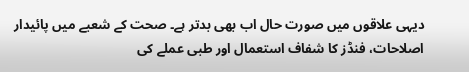دیہی علاقوں میں صورت حال اب بھی بدتر ہے۔ صحت کے شعبے میں پائیدار اصلاحات، فنڈز کا شفاف استعمال اور طبی عملے کی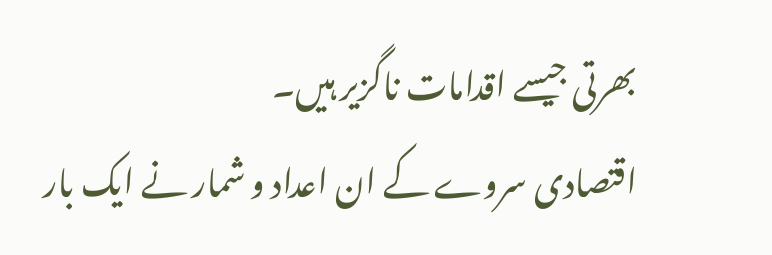بھرتی جیسے اقدامات ناگزیر ہیں۔
اقتصادی سروے کے ان اعداد و شمار نے ایک بار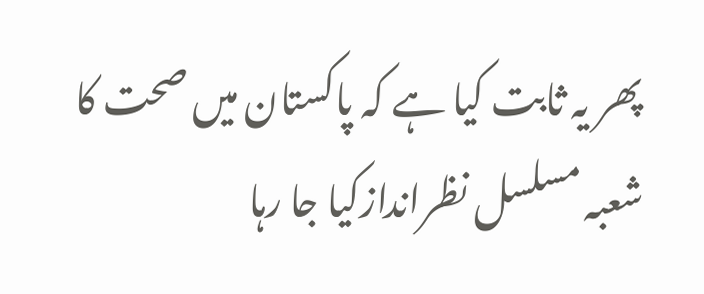پھر یہ ثابت کیا ہے کہ پاکستان میں صحت کا شعبہ مسلسل نظراندازکیا جا رہا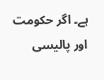ہے۔ اگر حکومت اور پالیسی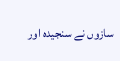سازوں نے سنجیدہ اور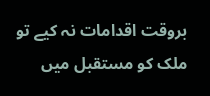بروقت اقدامات نہ کیے تو ملک کو مستقبل میں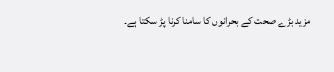مزید بڑے صحت کے بحرانوں کا سامنا کرنا پڑ سکتا ہے۔